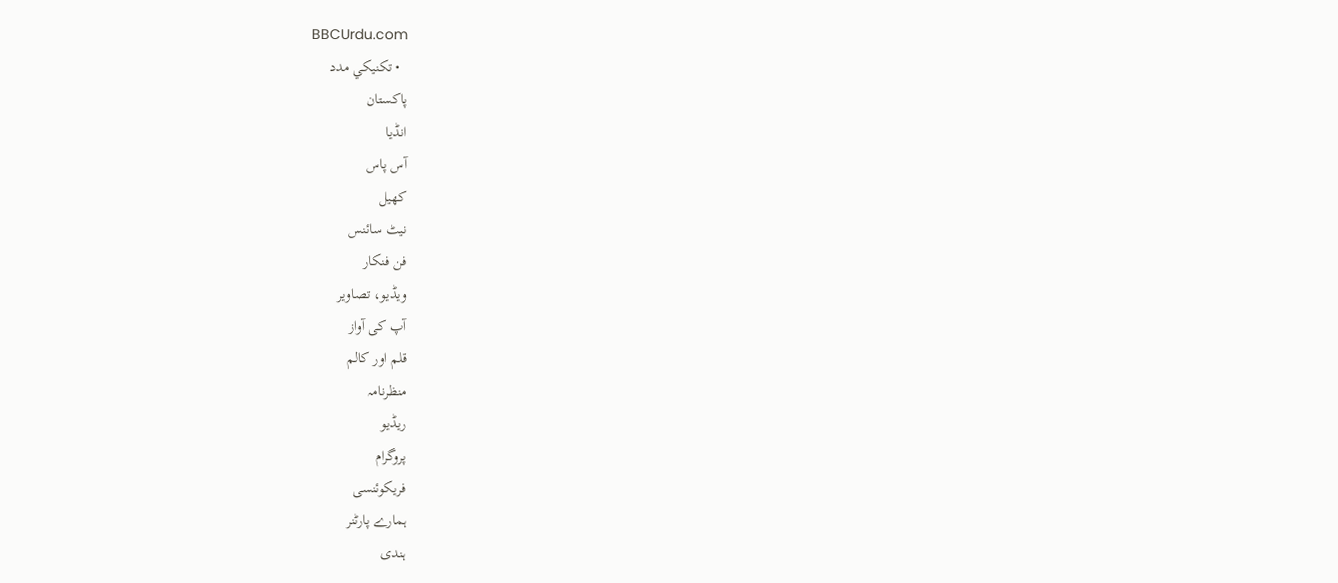BBCUrdu.com
  • تکنيکي مدد
پاکستان
انڈیا
آس پاس
کھیل
نیٹ سائنس
فن فنکار
ویڈیو، تصاویر
آپ کی آواز
قلم اور کالم
منظرنامہ
ریڈیو
پروگرام
فریکوئنسی
ہمارے پارٹنر
ہندی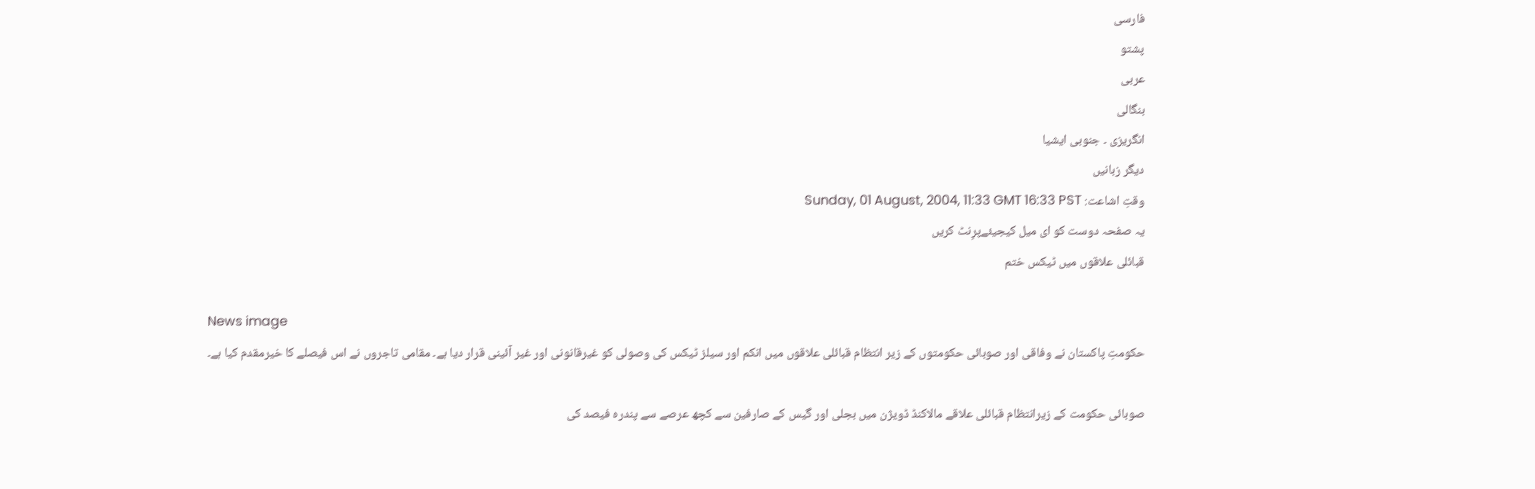فارسی
پشتو
عربی
بنگالی
انگریزی ۔ جنوبی ایشیا
دیگر زبانیں
وقتِ اشاعت: Sunday, 01 August, 2004, 11:33 GMT 16:33 PST
یہ صفحہ دوست کو ای میل کیجیئےپرِنٹ کریں
قبائلی علاقوں میں ٹیکس ختم

News image
حکومتِ پاکستان نے وفاقی اور صوبائی حکومتوں کے زیر انتظام قبائلی علاقوں میں انکم اور سیلز ٹیکس کی وصولی کو غیرقانونی اور غیر آئینی قرار دیا ہے۔ مقامی تاجروں نے اس فیصلے کا خیرمقدم کیا ہے۔

صوبائی حکومت کے زیرانتظام قبائلی علاقے مالاکنڈ ڈویژن میں بجلی اور گیس کے صارفین سے کچھ عرصے سے پندرہ فیصد کی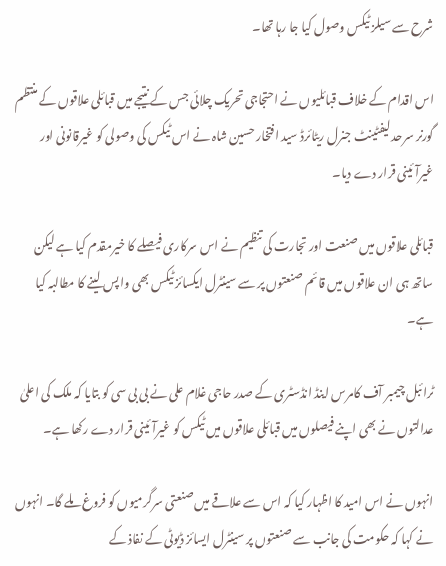شرح سے سیلز ٹیکس وصول کیا جا رہا تھا۔

اس اقدام کے خلاف قبائلیوں نے احتجاجی تحریک چلائی جس کے نتیجے میں قبائلی علاقوں کے منتظم گورنر سرحد لیفٹینٹ جنرل ریٹائرڈ سید افتخار حسین شاہ نے اس ٹیکس کی وصولی کو غیرقانونی اور غیرآئینی قرار دے دیا۔

قبائلی علاقوں میں صنعت اور تجارت کی تنظیم نے اس سرکاری فیصلے کا خیرمقدم کیا ہے لیکن ساتھ ہی ان علاقوں میں قائم صنعتوں پر سے سینٹرل ایکسائز ٹیکس بھی واپس لینے کا مطالبہ کیا ہے۔

ٹرائبل چیمبر آف کامرس اینڈ انڈسٹری کے صدر حاجی غلام علی نے بی بی سی کو بتایا کہ ملک کی اعلیٰ عدالتوں نے بھی اپنے فیصلوں میں قبائلی علاقوں میں ٹیکس کو غیرآئینی قرار دے رکھا ہے۔

انہوں نے اس امید کا اظہار کیا کہ اس سے علاقے میں صنعتی سرگرمیوں کو فروغ ملے گا۔ انہوں نے کہا کہ حکومت کی جانب سے صنعتوں پر سینٹرل ایسائز ڈیوٹی کے نفاذ کے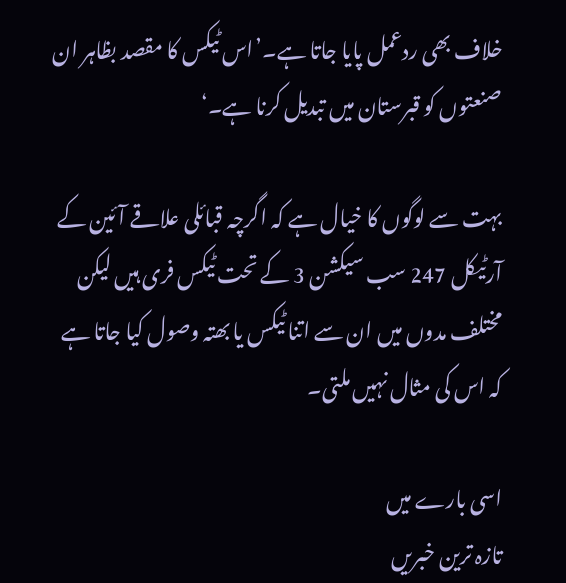خلاف بھی ردعمل پایا جاتا ہے۔’اس ٹیکس کا مقصد بظاہر ان صنعتوں کو قبرستان میں تبدیل کرنا ہے۔‘

بہت سے لوگوں کا خیال ہے کہ اگرچہ قبائلی علاقے آئین کے آرٹیکل 247 سب سیکشن 3 کے تحت ٹیکس فری ہیں لیکن مختلف مدوں میں ان سے اتنا ٹیکس یا بھتہ وصول کیا جاتا ہے کہ اس کی مثال نہیں ملتی۔

اسی بارے میں
تازہ ترین خبریں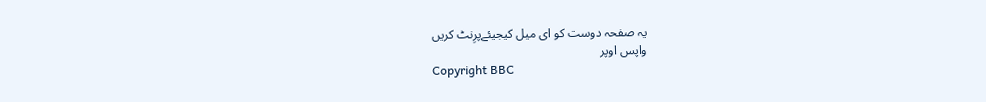یہ صفحہ دوست کو ای میل کیجیئےپرِنٹ کریں
واپس اوپر
Copyright BBC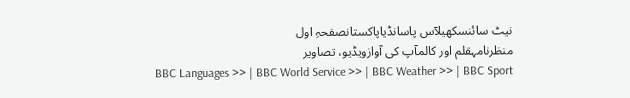نیٹ سائنسکھیلآس پاسانڈیاپاکستانصفحہِ اول
منظرنامہقلم اور کالمآپ کی آوازویڈیو، تصاویر
BBC Languages >> | BBC World Service >> | BBC Weather >> | BBC Sport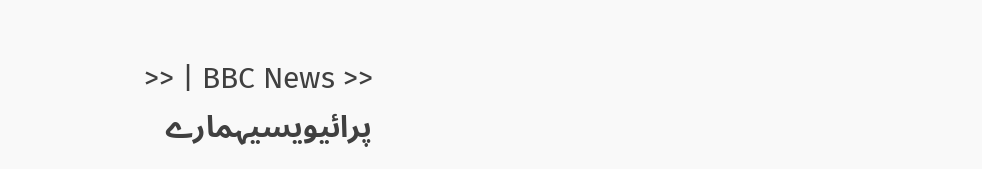>> | BBC News >>
پرائیویسیہمارے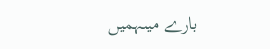بارے میںہمیں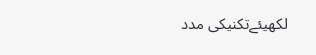لکھیئےتکنیکی مدد